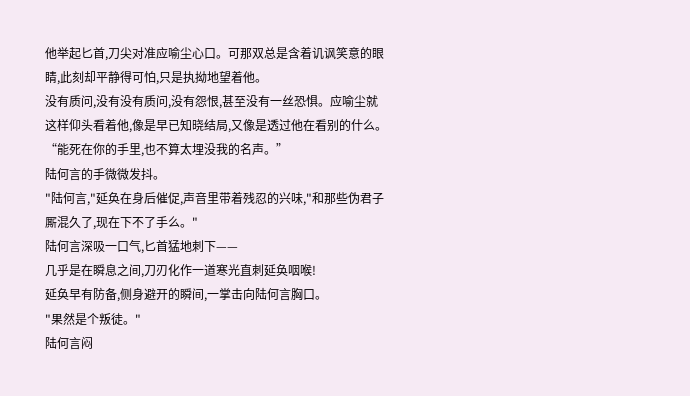他举起匕首,刀尖对准应喻尘心口。可那双总是含着讥讽笑意的眼睛,此刻却平静得可怕,只是执拗地望着他。
没有质问,没有没有质问,没有怨恨,甚至没有一丝恐惧。应喻尘就这样仰头看着他,像是早已知晓结局,又像是透过他在看别的什么。
“能死在你的手里,也不算太埋没我的名声。”
陆何言的手微微发抖。
"陆何言,"延奂在身后催促,声音里带着残忍的兴味,"和那些伪君子厮混久了,现在下不了手么。"
陆何言深吸一口气,匕首猛地刺下——
几乎是在瞬息之间,刀刃化作一道寒光直刺延奂咽喉!
延奂早有防备,侧身避开的瞬间,一掌击向陆何言胸口。
"果然是个叛徒。"
陆何言闷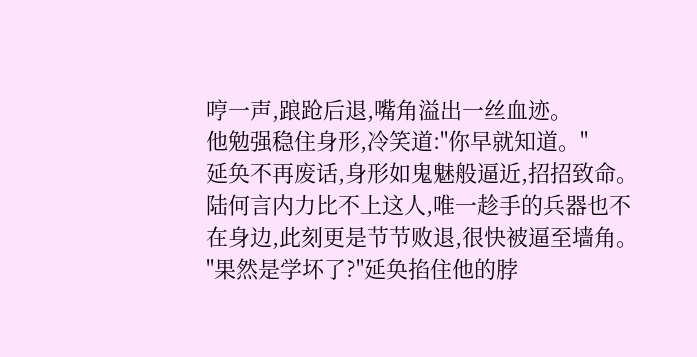哼一声,踉跄后退,嘴角溢出一丝血迹。
他勉强稳住身形,冷笑道:"你早就知道。"
延奂不再废话,身形如鬼魅般逼近,招招致命。陆何言内力比不上这人,唯一趁手的兵器也不在身边,此刻更是节节败退,很快被逼至墙角。
"果然是学坏了?"延奂掐住他的脖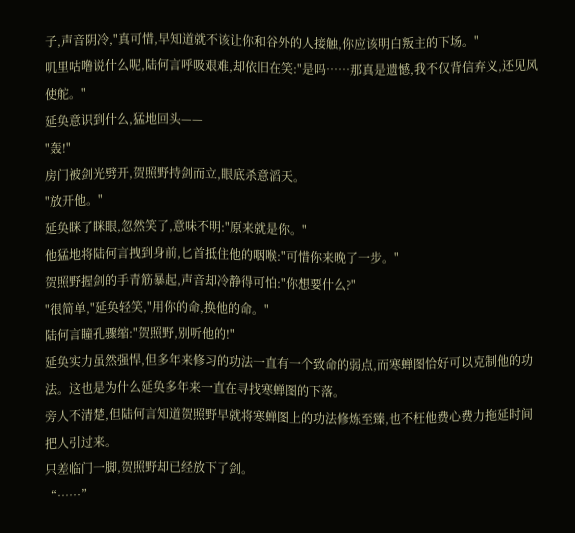子,声音阴冷,"真可惜,早知道就不该让你和谷外的人接触,你应该明白叛主的下场。"
叽里咕噜说什么呢,陆何言呼吸艰难,却依旧在笑:"是吗……那真是遗憾,我不仅背信弃义,还见风使舵。"
延奂意识到什么,猛地回头——
"轰!"
房门被剑光劈开,贺照野持剑而立,眼底杀意滔天。
"放开他。"
延奂眯了眯眼,忽然笑了,意味不明:"原来就是你。"
他猛地将陆何言拽到身前,匕首抵住他的咽喉:"可惜你来晚了一步。"
贺照野握剑的手青筋暴起,声音却冷静得可怕:"你想要什么?"
"很简单,"延奂轻笑,"用你的命,换他的命。"
陆何言瞳孔骤缩:"贺照野,别听他的!"
延奂实力虽然强悍,但多年来修习的功法一直有一个致命的弱点,而寒蝉图恰好可以克制他的功法。这也是为什么延奂多年来一直在寻找寒蝉图的下落。
旁人不清楚,但陆何言知道贺照野早就将寒蝉图上的功法修炼至臻,也不枉他费心费力拖延时间把人引过来。
只差临门一脚,贺照野却已经放下了剑。
“……”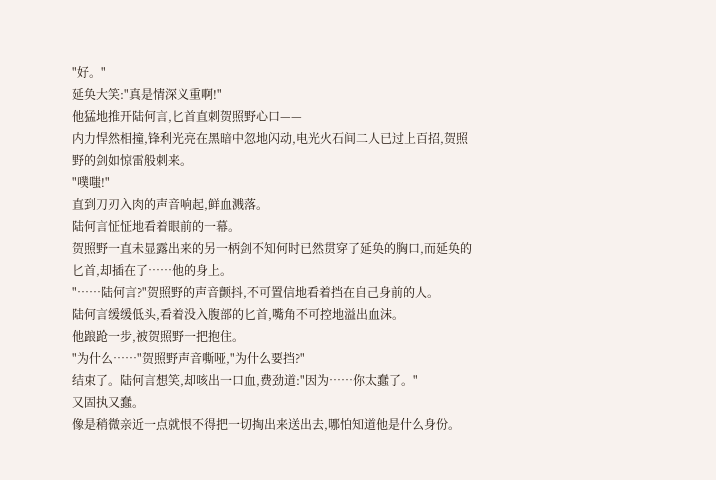"好。"
延奂大笑:"真是情深义重啊!"
他猛地推开陆何言,匕首直刺贺照野心口——
内力悍然相撞,锋利光亮在黑暗中忽地闪动,电光火石间二人已过上百招,贺照野的剑如惊雷般刺来。
"噗嗤!"
直到刀刃入肉的声音响起,鲜血溅落。
陆何言怔怔地看着眼前的一幕。
贺照野一直未显露出来的另一柄剑不知何时已然贯穿了延奂的胸口,而延奂的匕首,却插在了……他的身上。
"……陆何言?"贺照野的声音颤抖,不可置信地看着挡在自己身前的人。
陆何言缓缓低头,看着没入腹部的匕首,嘴角不可控地溢出血沫。
他踉跄一步,被贺照野一把抱住。
"为什么……"贺照野声音嘶哑,"为什么要挡?"
结束了。陆何言想笑,却咳出一口血,费劲道:"因为……你太蠢了。"
又固执又蠢。
像是稍微亲近一点就恨不得把一切掏出来送出去,哪怕知道他是什么身份。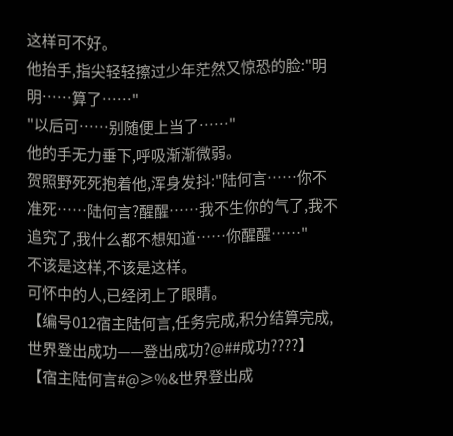这样可不好。
他抬手,指尖轻轻擦过少年茫然又惊恐的脸:"明明……算了……"
"以后可……别随便上当了……"
他的手无力垂下,呼吸渐渐微弱。
贺照野死死抱着他,浑身发抖:"陆何言……你不准死……陆何言?醒醒……我不生你的气了,我不追究了,我什么都不想知道……你醒醒……"
不该是这样,不该是这样。
可怀中的人,已经闭上了眼睛。
【编号012宿主陆何言,任务完成,积分结算完成,世界登出成功——登出成功?@##成功????】
【宿主陆何言#@≥%&世界登出成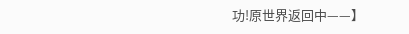功!原世界返回中——】